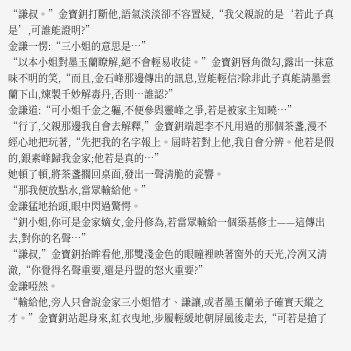“謙叔。”金寶鈅打斷他,語氣淡淡卻不容置疑,“我父親說的是‘若此子真是’,可誰能證明?”
金謙一愣:“三小姐的意思是…”
“以本小姐對墨玉蘭瞭解,絕不會輕易收徒。”金寶鈅唇角微勾,露出一抹意味不明的笑,“而且,金石峰那邊傳出的訊息,豈能輕信?除非此子真能請墨雲蘭下山,煉製千妙解毒丹,否則…誰認?”
金謙道:“可小姐千金之軀,不便參與靈峰之爭,若是被家主知曉…”
“行了,父親那邊我自會去解釋,”金寶鈅端起李不凡用過的那個茶盞,漫不經心地把玩著,“先把我的名字報上。屆時若對上他,我自會分辨。他若是假的,銀素峰歸我金家;他若是真的…”
她頓了頓,將茶盞擱回桌面,發出一聲清脆的瓷響。
“那我便放點水,當眾輸給他。”
金謙猛地抬頭,眼中閃過驚愕。
“鈅小姐,你可是金家嫡女,金丹修為,若當眾輸給一個築基修士——這傳出去,對你的名聲…”
“謙叔,”金寶鈅抬眸看他,那雙淺金色的眼瞳裡映著窗外的天光,冷冽又清澈,“你覺得名聲重要,還是丹盟的怒火重要?”
金謙啞然。
“輸給他,旁人只會說金家三小姐惜才、謙讓,或者墨玉蘭弟子確實天縱之才。”金寶鈅站起身來,紅衣曳地,步履輕緩地朝屏風後走去,“可若是搶了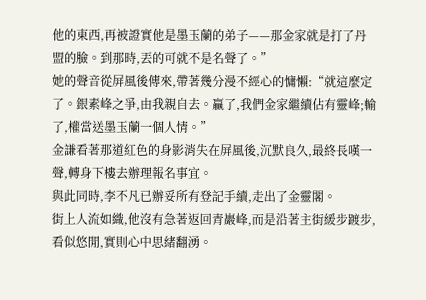他的東西,再被證實他是墨玉蘭的弟子——那金家就是打了丹盟的臉。到那時,丟的可就不是名聲了。”
她的聲音從屏風後傳來,帶著幾分漫不經心的慵懶:“就這麼定了。銀素峰之爭,由我親自去。贏了,我們金家繼續佔有靈峰;輸了,權當送墨玉蘭一個人情。”
金謙看著那道紅色的身影消失在屏風後,沉默良久,最終長嘆一聲,轉身下樓去辦理報名事宜。
與此同時,李不凡已辦妥所有登記手續,走出了金靈閣。
街上人流如織,他沒有急著返回青巖峰,而是沿著主街緩步踱步,看似悠閒,實則心中思緒翻湧。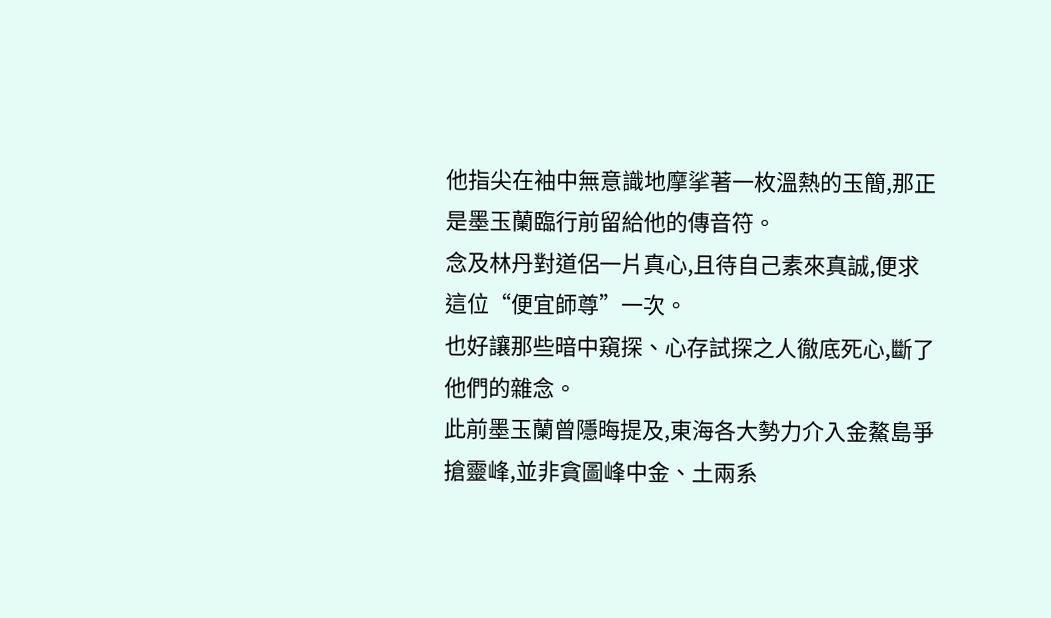他指尖在袖中無意識地摩挲著一枚溫熱的玉簡,那正是墨玉蘭臨行前留給他的傳音符。
念及林丹對道侶一片真心,且待自己素來真誠,便求這位“便宜師尊”一次。
也好讓那些暗中窺探、心存試探之人徹底死心,斷了他們的雜念。
此前墨玉蘭曾隱晦提及,東海各大勢力介入金鰲島爭搶靈峰,並非貪圖峰中金、土兩系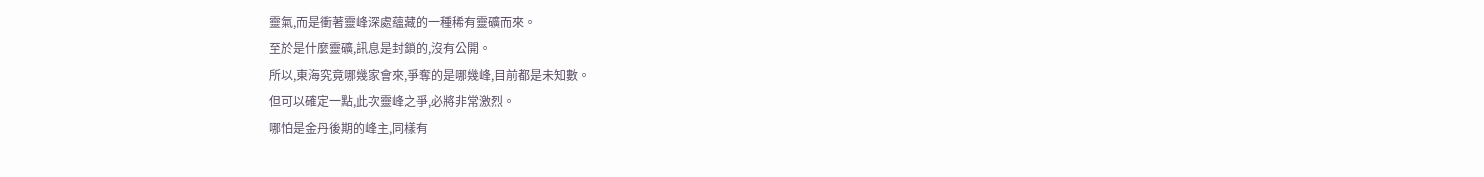靈氣,而是衝著靈峰深處蘊藏的一種稀有靈礦而來。
至於是什麼靈礦,訊息是封鎖的,沒有公開。
所以,東海究竟哪幾家會來,爭奪的是哪幾峰,目前都是未知數。
但可以確定一點,此次靈峰之爭,必將非常激烈。
哪怕是金丹後期的峰主,同樣有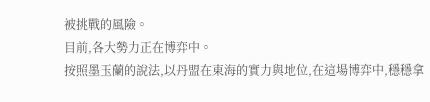被挑戰的風險。
目前,各大勢力正在博弈中。
按照墨玉蘭的說法,以丹盟在東海的實力與地位,在這場博弈中,穩穩拿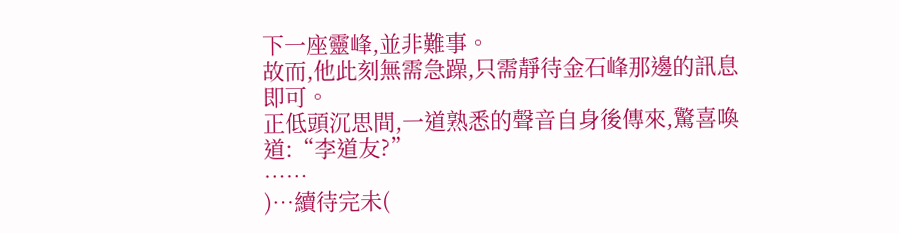下一座靈峰,並非難事。
故而,他此刻無需急躁,只需靜待金石峰那邊的訊息即可。
正低頭沉思間,一道熟悉的聲音自身後傳來,驚喜喚道:“李道友?”
……
)…續待完未(